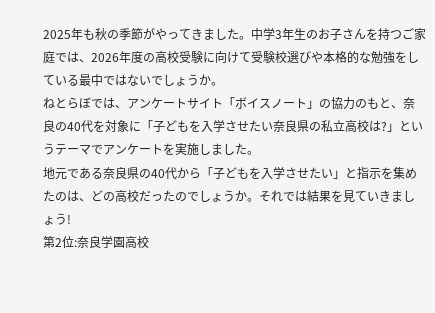2025年も秋の季節がやってきました。中学3年生のお子さんを持つご家庭では、2026年度の高校受験に向けて受験校選びや本格的な勉強をしている最中ではないでしょうか。
ねとらぼでは、アンケートサイト「ボイスノート」の協力のもと、奈良の40代を対象に「子どもを入学させたい奈良県の私立高校は?」というテーマでアンケートを実施しました。
地元である奈良県の40代から「子どもを入学させたい」と指示を集めたのは、どの高校だったのでしょうか。それでは結果を見ていきましょう!
第2位:奈良学園高校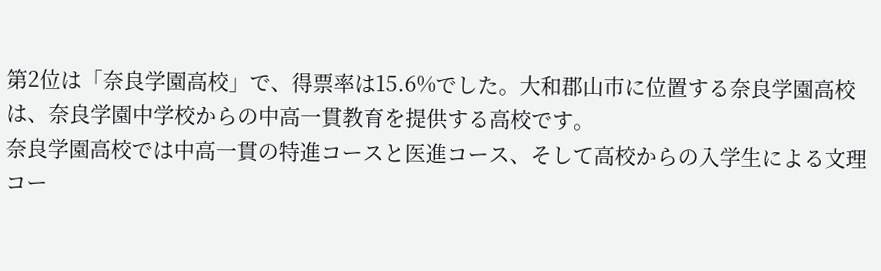第2位は「奈良学園高校」で、得票率は15.6%でした。大和郡山市に位置する奈良学園高校は、奈良学園中学校からの中高一貫教育を提供する高校です。
奈良学園高校では中高一貫の特進コースと医進コース、そして高校からの入学生による文理コー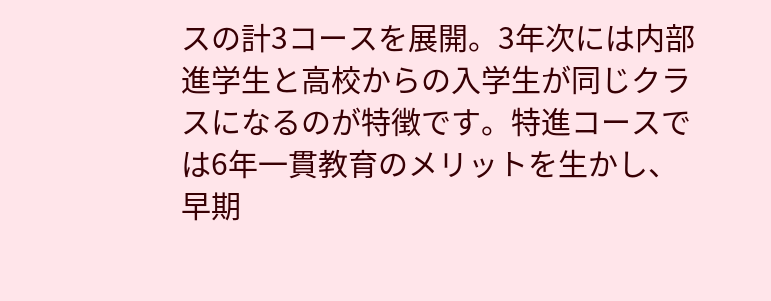スの計3コースを展開。3年次には内部進学生と高校からの入学生が同じクラスになるのが特徴です。特進コースでは6年一貫教育のメリットを生かし、早期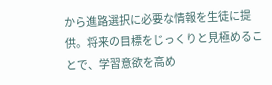から進路選択に必要な情報を生徒に提供。将来の目標をじっくりと見極めることで、学習意欲を高め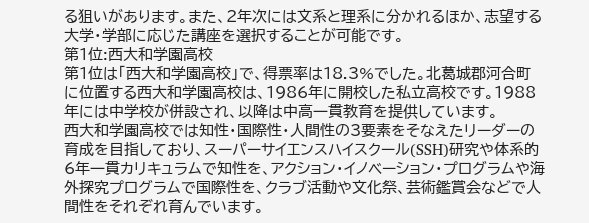る狙いがあります。また、2年次には文系と理系に分かれるほか、志望する大学・学部に応じた講座を選択することが可能です。
第1位:西大和学園高校
第1位は「西大和学園高校」で、得票率は18.3%でした。北葛城郡河合町に位置する西大和学園高校は、1986年に開校した私立高校です。1988年には中学校が併設され、以降は中高一貫教育を提供しています。
西大和学園高校では知性・国際性・人間性の3要素をそなえたリーダーの育成を目指しており、スーパーサイエンスハイスクール(SSH)研究や体系的6年一貫カリキュラムで知性を、アクション・イノベーション・プログラムや海外探究プログラムで国際性を、クラブ活動や文化祭、芸術鑑賞会などで人間性をそれぞれ育んでいます。